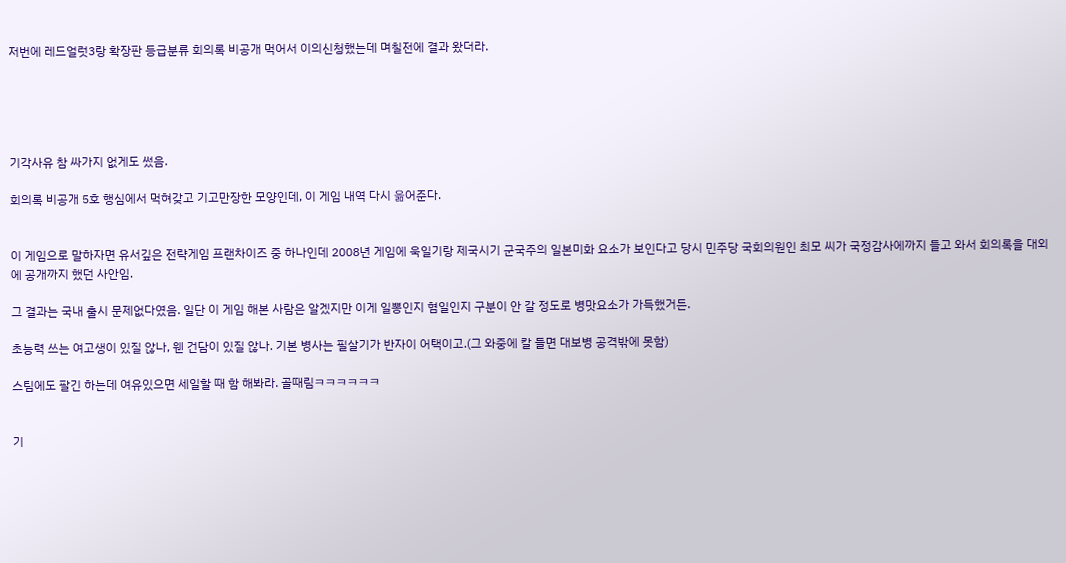저번에 레드얼럿3랑 확장판 등급분류 회의록 비공개 먹어서 이의신청했는데 며칠전에 결과 왔더라.





기각사유 참 싸가지 없게도 썼음.

회의록 비공개 5호 행심에서 먹혀갖고 기고만장한 모양인데, 이 게임 내역 다시 읆어준다.


이 게임으로 말하자면 유서깊은 전략게임 프랜차이즈 중 하나인데 2008년 게임에 욱일기랑 제국시기 군국주의 일본미화 요소가 보인다고 당시 민주당 국회의원인 최모 씨가 국정감사에까지 들고 와서 회의록을 대외에 공개까지 했던 사안임.

그 결과는 국내 출시 문제없다였음. 일단 이 게임 해본 사람은 알겠지만 이게 일뽕인지 혐일인지 구분이 안 갈 정도로 병맛요소가 가득했거든.

초능력 쓰는 여고생이 있질 않나, 웬 건담이 있질 않나. 기본 병사는 필살기가 반자이 어택이고.(그 와중에 칼 들면 대보병 공격밖에 못함)

스팀에도 팔긴 하는데 여유있으면 세일할 때 함 해봐라. 골때림ㅋㅋㅋㅋㅋㅋ


기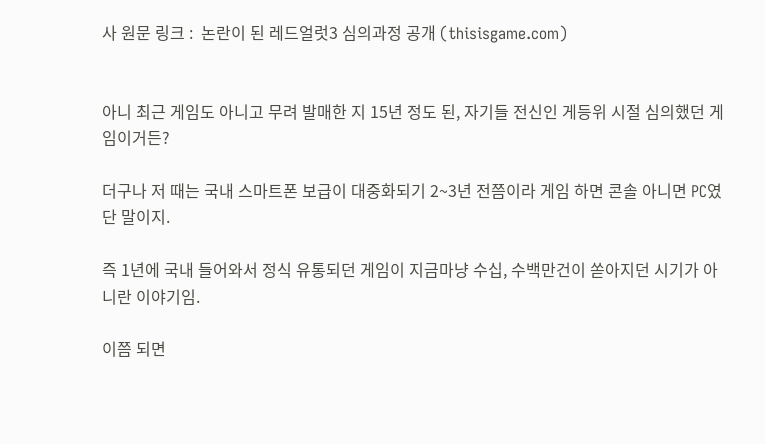사 원문 링크 :  논란이 된 레드얼럿3 심의과정 공개 (thisisgame.com)


아니 최근 게임도 아니고 무려 발매한 지 15년 정도 된, 자기들 전신인 게등위 시절 심의했던 게임이거든?

더구나 저 때는 국내 스마트폰 보급이 대중화되기 2~3년 전쯤이라 게임 하면 콘솔 아니면 PC였단 말이지.

즉 1년에 국내 들어와서 정식 유통되던 게임이 지금마냥 수십, 수백만건이 쏟아지던 시기가 아니란 이야기임.

이쯤 되면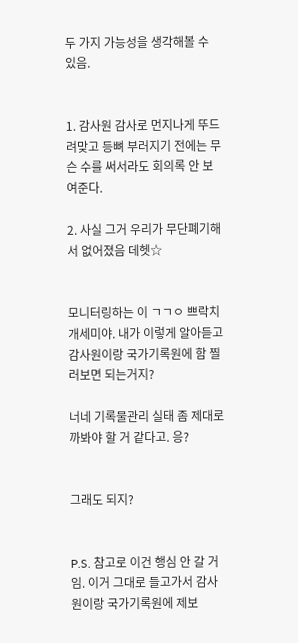두 가지 가능성을 생각해볼 수 있음.


1. 감사원 감사로 먼지나게 뚜드려맞고 등뼈 부러지기 전에는 무슨 수를 써서라도 회의록 안 보여준다.

2. 사실 그거 우리가 무단폐기해서 없어졌음 데헷☆


모니터링하는 이 ㄱㄱㅇ 쁘락치 개세미야. 내가 이렇게 알아듣고 감사원이랑 국가기록원에 함 찔러보면 되는거지?

너네 기록물관리 실태 좀 제대로 까봐야 할 거 같다고. 응?


그래도 되지?


P.S. 참고로 이건 행심 안 갈 거임. 이거 그대로 들고가서 감사원이랑 국가기록원에 제보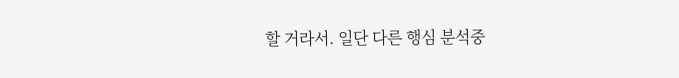할 거라서. 일단 다른 행심 분석중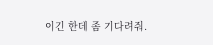이긴 한데 좀 기다려줘.